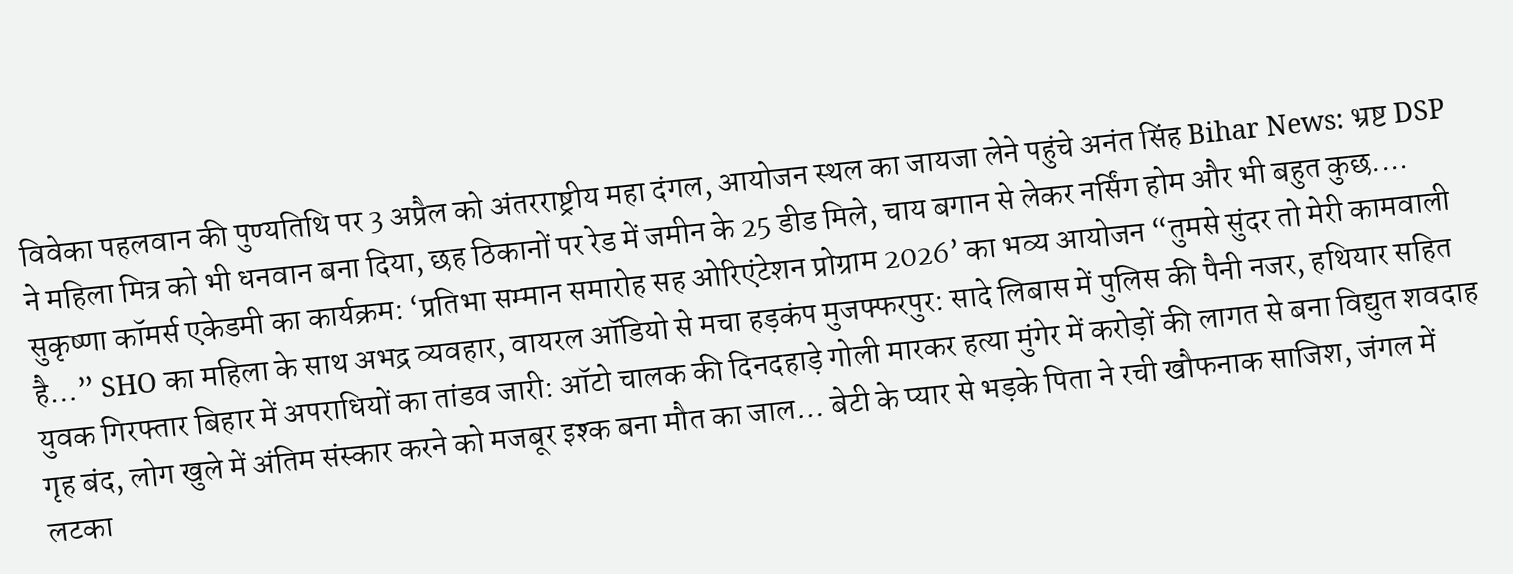विवेका पहलवान की पुण्यतिथि पर 3 अप्रैल को अंतरराष्ट्रीय महा दंगल, आयोजन स्थल का जायजा लेने पहुंचे अनंत सिंह Bihar News: भ्रष्ट DSP ने महिला मित्र को भी धनवान बना दिया, छह ठिकानों पर रेड में जमीन के 25 डीड मिले, चाय बगान से लेकर नर्सिंग होम और भी बहुत कुछ.... सुकृष्णा कॉमर्स एकेडमी का कार्यक्रम: ‘प्रतिभा सम्मान समारोह सह ओरिएंटेशन प्रोग्राम 2026’ का भव्य आयोजन “तुमसे सुंदर तो मेरी कामवाली है…” SHO का महिला के साथ अभद्र व्यवहार, वायरल ऑडियो से मचा हड़कंप मुजफ्फरपुर: सादे लिबास में पुलिस की पैनी नजर, हथियार सहित युवक गिरफ्तार बिहार में अपराधियों का तांडव जारी: ऑटो चालक की दिनदहाड़े गोली मारकर हत्या मुंगेर में करोड़ों की लागत से बना विद्युत शवदाह गृह बंद, लोग खुले में अंतिम संस्कार करने को मजबूर इश्क बना मौत का जाल… बेटी के प्यार से भड़के पिता ने रची खौफनाक साजिश, जंगल में लटका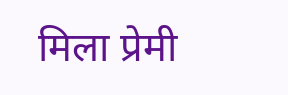मिला प्रेमी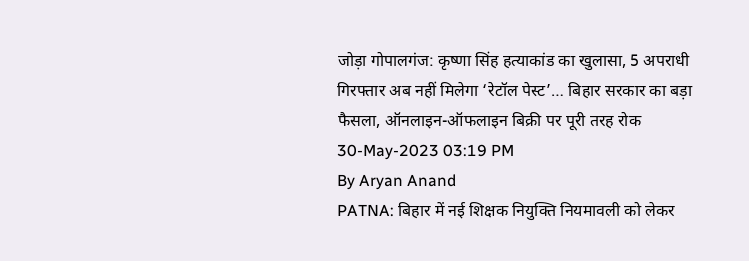जोड़ा गोपालगंज: कृष्णा सिंह हत्याकांड का खुलासा, 5 अपराधी गिरफ्तार अब नहीं मिलेगा ‘रेटॉल पेस्ट’… बिहार सरकार का बड़ा फैसला, ऑनलाइन-ऑफलाइन बिक्री पर पूरी तरह रोक
30-May-2023 03:19 PM
By Aryan Anand
PATNA: बिहार में नई शिक्षक नियुक्ति नियमावली को लेकर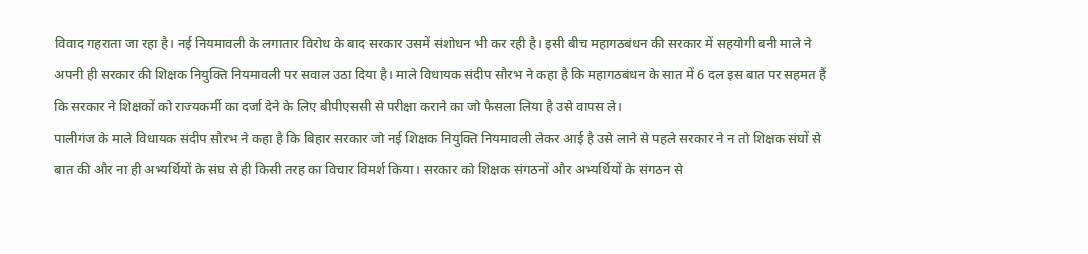विवाद गहराता जा रहा है। नई नियमावली के लगातार विरोध के बाद सरकार उसमें संशोधन भी कर रही है। इसी बीच महागठबंधन की सरकार में सहयोगी बनी माले ने अपनी ही सरकार की शिक्षक नियुक्ति नियमावली पर सवाल उठा दिया है। माले विधायक संदीप सौरभ ने कहा है कि महागठबंधन के सात में 6 दल इस बात पर सहमत हैं कि सरकार ने शिक्षकों को राज्यकर्मी का दर्जा देने के लिए बीपीएससी से परीक्षा कराने का जो फैसला लिया है उसे वापस ले।
पालीगंज के माले विधायक संदीप सौरभ ने कहा है कि बिहार सरकार जो नई शिक्षक नियुक्ति नियमावली लेकर आई है उसे लाने से पहले सरकार ने न तो शिक्षक संघों से बात की और ना ही अभ्यर्थियों के संघ से ही किसी तरह का विचार विमर्श किया। सरकार को शिक्षक संगठनों और अभ्यर्थियों के संगठन से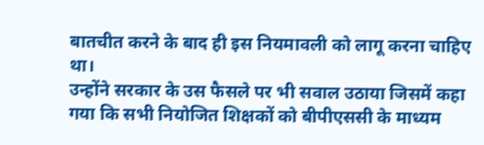बातचीत करने के बाद ही इस नियमावली को लागू करना चाहिए था।
उन्होंने सरकार के उस फैसले पर भी सवाल उठाया जिसमें कहा गया कि सभी नियोजित शिक्षकों को बीपीएससी के माध्यम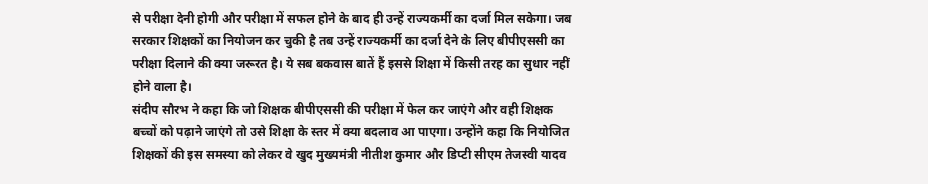से परीक्षा देनी होगी और परीक्षा में सफल होने के बाद ही उन्हें राज्यकर्मी का दर्जा मिल सकेगा। जब सरकार शिक्षकों का नियोजन कर चुकी है तब उन्हें राज्यकर्मी का दर्जा देने के लिए बीपीएससी का परीक्षा दिलाने की क्या जरूरत है। ये सब बकवास बातें हैं इससे शिक्षा में किसी तरह का सुधार नहीं होने वाला है।
संदीप सौरभ ने कहा कि जो शिक्षक बीपीएससी की परीक्षा में फेल कर जाएंगे और वही शिक्षक बच्चों को पढ़ाने जाएंगे तो उसे शिक्षा के स्तर में क्या बदलाव आ पाएगा। उन्होंने कहा कि नियोजित शिक्षकों की इस समस्या को लेकर वे खुद मुख्यमंत्री नीतीश कुमार और डिप्टी सीएम तेजस्वी यादव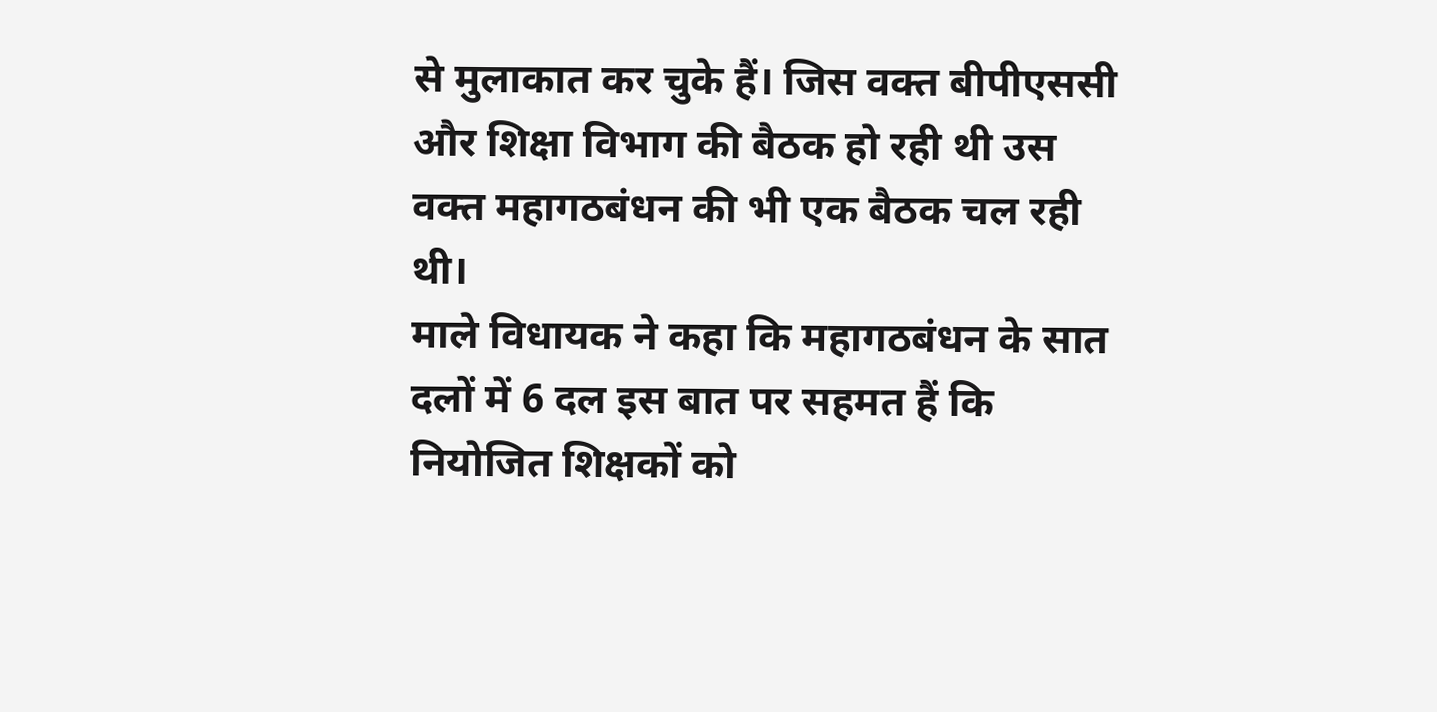से मुलाकात कर चुके हैं। जिस वक्त बीपीएससी और शिक्षा विभाग की बैठक हो रही थी उस वक्त महागठबंधन की भी एक बैठक चल रही थी।
माले विधायक ने कहा कि महागठबंधन के सात दलों में 6 दल इस बात पर सहमत हैं कि नियोजित शिक्षकों को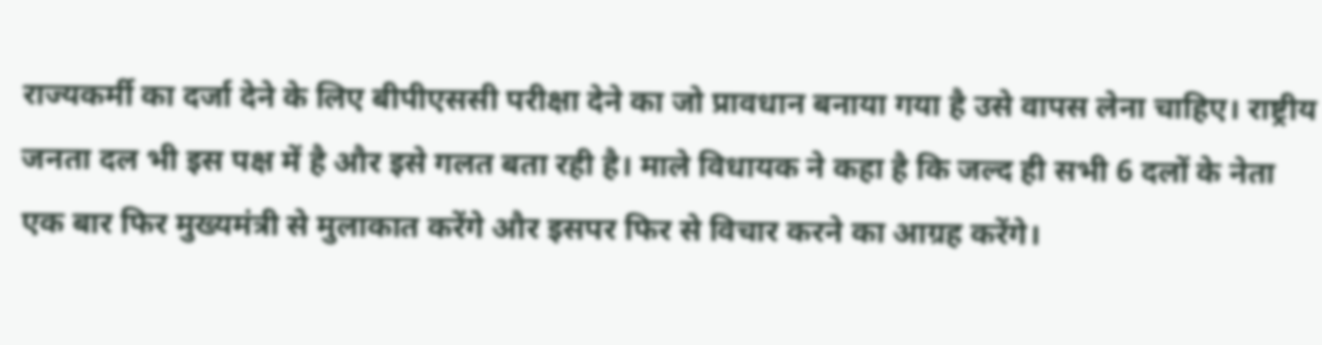राज्यकर्मी का दर्जा देने के लिए बीपीएससी परीक्षा देने का जो प्रावधान बनाया गया है उसे वापस लेना चाहिए। राष्ट्रीय जनता दल भी इस पक्ष में है और इसे गलत बता रही है। माले विधायक ने कहा है कि जल्द ही सभी 6 दलों के नेता एक बार फिर मुख्यमंत्री से मुलाकात करेंगे और इसपर फिर से विचार करने का आग्रह करेंगे।